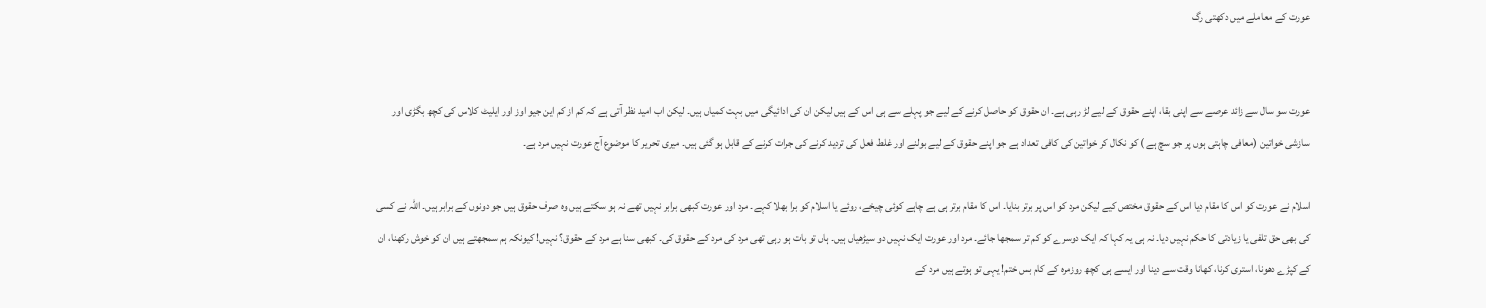عورت کے معاملے میں دکھتی رگ


عورت سو سال سے زائد عرصے سے اپنی بقا، اپنے حقوق کے لیے لڑ رہی ہے۔ ان حقوق کو حاصل کرنے کے لیے جو پہلے سے ہی اس کے ہیں لیکن ان کی ادائیگی میں بہت کمیاں ہیں۔ لیکن اب امید نظر آتی ہے کہ کم از کم این جیو اوز اور ایلیٹ کلاس کی کچھ بگڑی اور سازشی خواتین (معافی چاہتی ہوں پر جو سچ ہے ) کو نکال کر خواتین کی کافی تعداد ہے جو اپنے حقوق کے لیے بولنے اور غلط فعل کی تردید کرنے کی جرات کرنے کے قابل ہو گئی ہیں۔ میری تحریر کا موضوع آج عورت نہیں مرد ہے۔

اسلام نے عورت کو اس کا مقام دیا اس کے حقوق مختص کیے لیکن مرد کو اس پر برتر بنایا۔ اس کا مقام برتر ہی ہے چاہے کوئی چیخے، روئے یا اسلام کو برا بھلا کہے۔ مرد اور عورت کبھی برابر نہیں تھے نہ ہو سکتے ہیں وہ صرف حقوق ہیں جو دونوں کے برابر ہیں۔ اللہ نے کسی کی بھی حق تلفی یا زیادتی کا حکم نہیں دیا۔ نہ ہی یہ کہا کہ ایک دوسرے کو کم تر سمجھا جائے۔ مرد اور عورت ایک نہیں دو سیڑھیاں ہیں۔ ہاں تو بات ہو رہی تھی مرد کی مرد کے حقوق کی۔ کبھی سنا ہے مرد کے حقوق؟ نہیں! کیونکہ ہم سمجھتے ہیں ان کو خوش رکھنا، ان کے کپڑے دھونا، استری کرنا، کھانا وقت سے دینا اور ایسے ہی کچھ روزمرہ کے کام بس ختم! یہی تو ہوتے ہیں مرد کے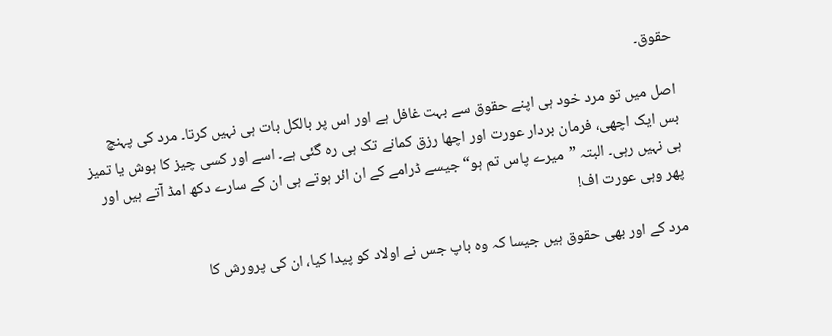حقوق۔

اصل میں تو مرد خود ہی اپنے حقوق سے بہت غافل ہے اور اس پر بالکل بات ہی نہیں کرتا۔ مرد کی پہنچ بس ایک اچھی، فرمان بردار عورت اور اچھا رزق کمانے تک ہی رہ گئی ہے۔ اسے اور کسی چیز کا ہوش یا تمیز ہی نہیں رہی۔ البتہ ”میرے پاس تم ہو“ جیسے ڈرامے کے ان ائر ہوتے ہی ان کے سارے دکھ امڈ آتے ہیں اور پھر وہی عورت اف!

مرد کے اور بھی حقوق ہیں جیسا کہ وہ باپ جس نے اولاد کو پیدا کیا، ان کی پرورش کا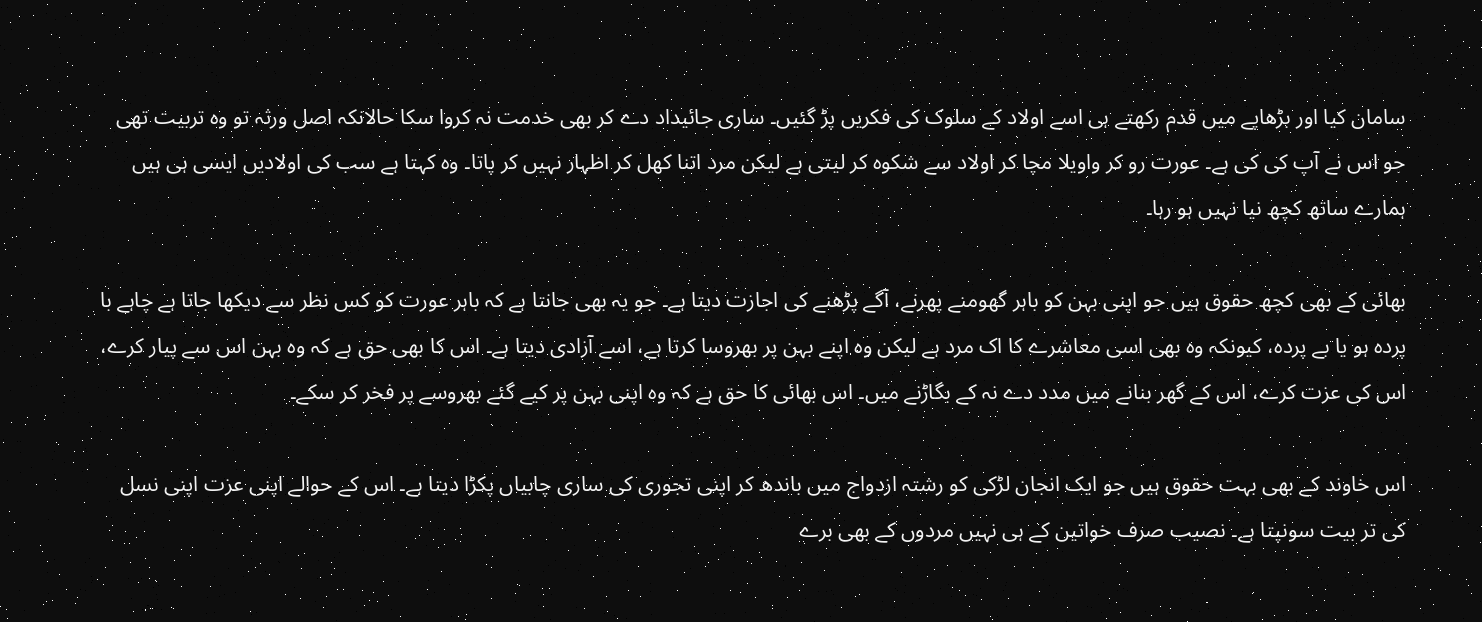سامان کیا اور بڑھاپے میں قدم رکھتے ہی اسے اولاد کے سلوک کی فکریں پڑ گئیں۔ ساری جائیداد دے کر بھی خدمت نہ کروا سکا حالانکہ اصل ورثہ تو وہ تربیت تھی جو اس نے آپ کی کی ہے۔ عورت رو کر واویلا مچا کر اولاد سے شکوہ کر لیتی ہے لیکن مرد اتنا کھل کر اظہار نہیں کر پاتا۔ وہ کہتا ہے سب کی اولادیں ایسی ہی ہیں ہمارے ساتھ کچھ نیا نہیں ہو رہا۔

بھائی کے بھی کچھ حقوق ہیں جو اپنی بہن کو باہر گھومنے پھرنے، آگے پڑھنے کی اجازت دیتا ہے۔ جو یہ بھی جانتا ہے کہ باہر عورت کو کس نظر سے دیکھا جاتا ہے چاہے با پردہ ہو یا بے پردہ، کیونکہ وہ بھی اسی معاشرے کا اک مرد ہے لیکن وہ اپنے بہن پر بھروسا کرتا ہے، اسے آزادی دیتا ہے۔ اس کا بھی حق ہے کہ وہ بہن اس سے پیار کرے، اس کی عزت کرے، اس کے گھر بنانے میں مدد دے نہ کے بگاڑنے میں۔ اس بھائی کا حق ہے کہ وہ اپنی بہن پر کیے گئے بھروسے پر فخر کر سکے۔

اس خاوند کے بھی بہت حقوق ہیں جو ایک انجان لڑکی کو رشتہ ازدواج میں باندھ کر اپنی تجوری کی ساری چابیاں پکڑا دیتا ہے۔ اس کے حوالے اپنی عزت اپنی نسل کی تر بیت سونپتا ہے۔ نصیب صرف خواتین کے ہی نہیں مردوں کے بھی برے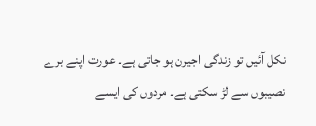نکل آئیں تو زندگی اجیرن ہو جاتی ہے۔ عورت اپنے برے نصیبوں سے لڑ سکتی ہے۔ مردوں کی ایسے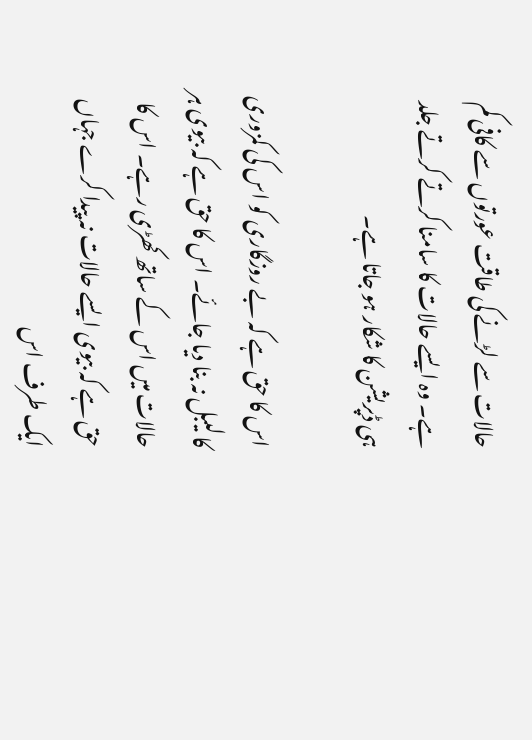حالات سے لڑنے کی طاقت عورتوں سے کافی کم ہے۔ وہ ایسے حالات کا سامنا کرتے کرتے جلد ہی ڈپریشن کا شکار ہو جاتا ہے۔

اس کا حق ہے کہ بے روزگاری کو اس کی کمزوری کا لیبل نہ بنا دیا جائے۔ اس کا حق ہے کہ بیوی ہر حالات میں اس کے ساتھ کھڑی رہے۔ اس کا حق ہے کہ بیوی ایسے حالات نہ پیدا کرے جہاں ایک طرف اس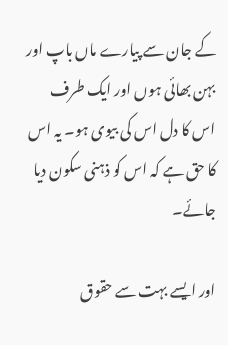کے جان سے پیارے ماں باپ اور بہن بھائی ہوں اور ایک طرف اس کا دل اس کی بیوی ہو۔ یہ اس کا حق ہے کہ اس کو ذہنی سکون دیا جائے۔

اور ایسے بہت سے حقوق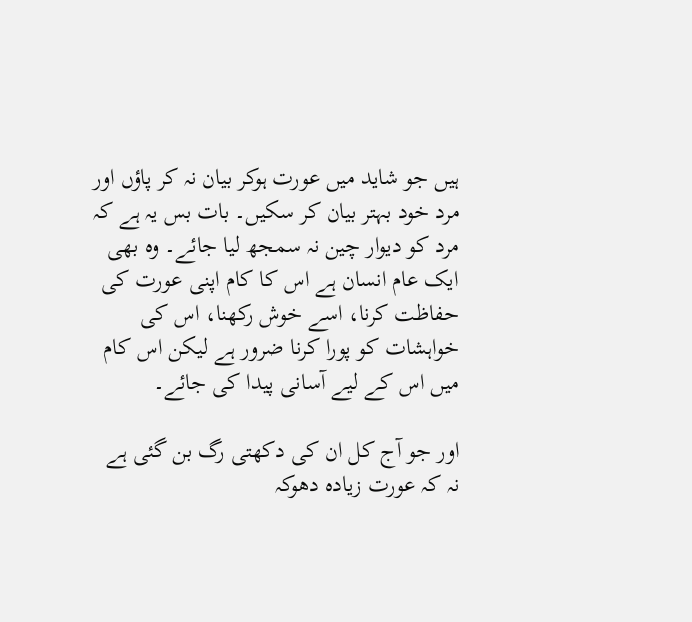ہیں جو شاید میں عورت ہوکر بیان نہ کر پاؤں اور مرد خود بہتر بیان کر سکیں۔ بات بس یہ ہے کہ مرد کو دیوار چین نہ سمجھ لیا جائے۔ وہ بھی ایک عام انسان ہے اس کا کام اپنی عورت کی حفاظت کرنا، اسے خوش رکھنا، اس کی خواہشات کو پورا کرنا ضرور ہے لیکن اس کام میں اس کے لیے آسانی پیدا کی جائے۔

اور جو آج کل ان کی دکھتی رگ بن گئی ہے نہ کہ عورت زیادہ دھوکہ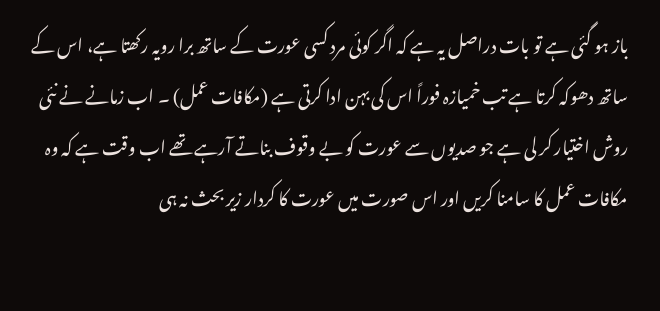باز ہو گئی ہے تو بات دراصل یہ ہے کہ اگر کوئی مرد کسی عورت کے ساتھ برا رویہ رکھتا ہے، اس کے ساتھ دھوکہ کرتا ہے تب خمیازہ فوراً اس کی بہن ادا کرتی ہے (مکافات عمل) ۔ اب زمانے نے نئی روش اختیار کر لی ہے جو صدیوں سے عورت کو بے وقوف بناتے آرہے تھے اب وقت ہے کہ وہ مکافات عمل کا سامنا کریں اور اس صورت میں عورت کا کردار زیر بحث نہ ہی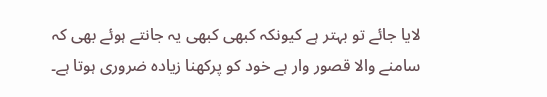لایا جائے تو بہتر ہے کیونکہ کبھی کبھی یہ جانتے ہوئے بھی کہ سامنے والا قصور وار ہے خود کو پرکھنا زیادہ ضروری ہوتا ہے۔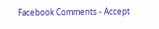Facebook Comments - Accept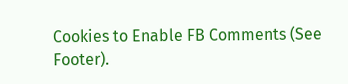Cookies to Enable FB Comments (See Footer).